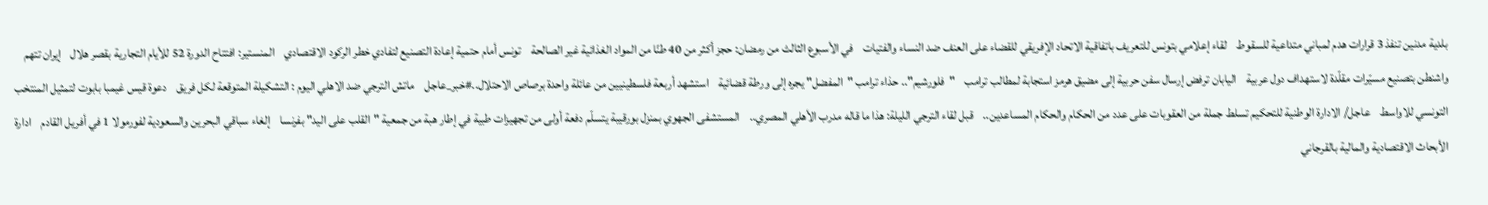بلدية مدنين تنفذ 3 قرارات هدم لمباني متداعية للسقوط    لقاء إعلامي بتونس للتعريف باتفاقية الاتحاد الإفريقي للقضاء على العنف ضد النساء والفتيات    في الأسبوع الثالث من رمضان: حجز أكثر من 40 طنّا من المواد الغذائية غير الصالحة    تونس أمام حتمية إعادة التصنيع لتفادي خطر الركود الاقتصادي    المنستير: افتتاح الدورة 52 للأيام التجارية بقصر هلال    إيران تتهم واشنطن بتصنيع مسيّرات مقلّدة لاستهداف دول عربية    اليابان ترفض إرسال سفن حربية إلى مضيق هرمز استجابة لمطالب ترامب    "فلورشيم".. حذاء ترامب "المفضل" يجره إلى ورطة قضائية    استشهد أربعة فلسطينيين من عائلة واحدة برصاص الاحتلال..#خبر_عاجل    ماتش الترجي ضد الاهلي اليوم : التشكيلة المتوقعة لكل فريق    دعوة قيس غيمبا بابوت لتمثيل المنتخب التونسي للاواسط    عاجل/ الادارة الوطنية للتحكيم تسلط جملة من العقوبات على عدد من الحكام والحكام المساعدين..    قبل لقاء الترجي الليلة: هذا ما قاله مدرب الأهلي المصري..    المستشفى الجهوي بمنزل بورقيبة يتسلّم دفعة أولى من تجهيزات طبية في إطار هبة من جمعية "القلب على اليد" بفرنسا    إلغاء سباقي البحرين والسعودية لفورمولا 1 في أفريل القادم    ادارة الأبحاث الاقتصادية والمالية بالقرجاني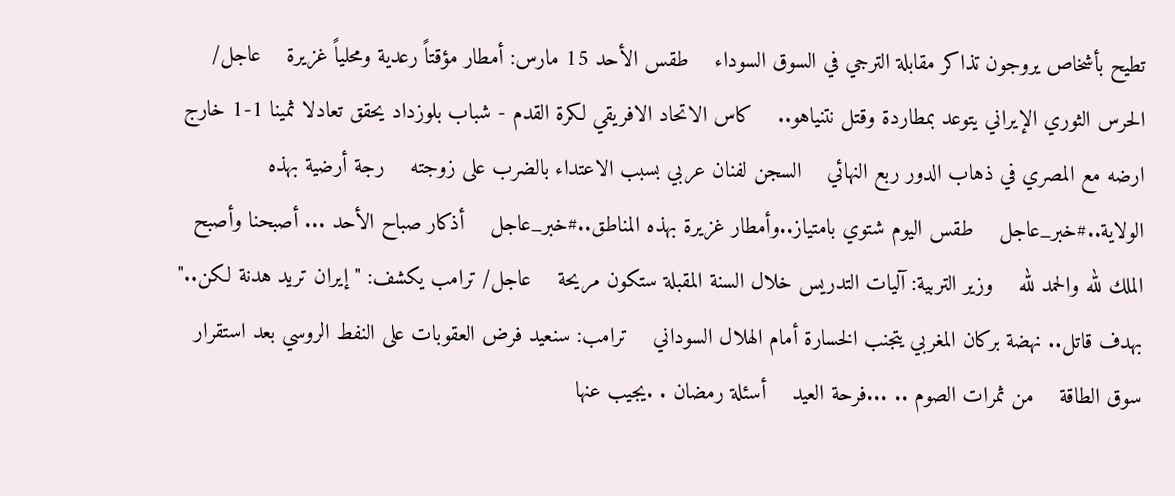تطيح بأشخاص يروجون تذاكر مقابلة الترجي في السوق السوداء    طقس الأحد 15 مارس: أمطار مؤقتاً رعدية ومحلياً غزيرة    عاجل/ الحرس الثوري الإيراني يتوعد بمطاردة وقتل نتنياهو..    كاس الاتحاد الافريقي لكرة القدم - شباب بلوزداد يحقق تعادلا ثمينا 1-1 خارج ارضه مع المصري في ذهاب الدور ربع النهائي    السجن لفنان عربي بسبب الاعتداء بالضرب على زوجته    رجة أرضية بهذه الولاية..#خبر_عاجل    طقس اليوم شتوي بامتياز..وأمطار غزيرة بهذه المناطق..#خبر_عاجل    أذكار صباح الأحد ... أصبحنا وأصبح الملك لله والحمد لله    وزير التربية: آليات التدريس خلال السنة المقبلة ستكون مريحة    عاجل/ ترامب يكشف: "إيران تريد هدنة لكن.."    بهدف قاتل.. نهضة بركان المغربي يتجنب الخسارة أمام الهلال السوداني    ترامب: سنعيد فرض العقوبات على النفط الروسي بعد استقرار سوق الطاقة    من ثمرات الصوم .. ...فرحة العيد    أسئلة رمضان . .يجيب عنها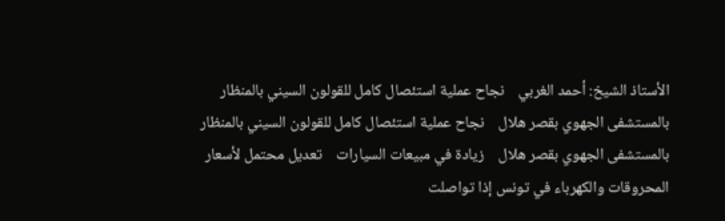الأستاذ الشيخ: أحمد الغربي    نجاح عملية استئصال كامل للقولون السيني بالمنظار بالمستشفى الجهوي بقصر هلال    نجاح عملية استئصال كامل للقولون السيني بالمنظار بالمستشفى الجهوي بقصر هلال    زيادة في مبيعات السيارات    تعديل محتمل لأسعار المحروقات والكهرباء في تونس إذا تواصلت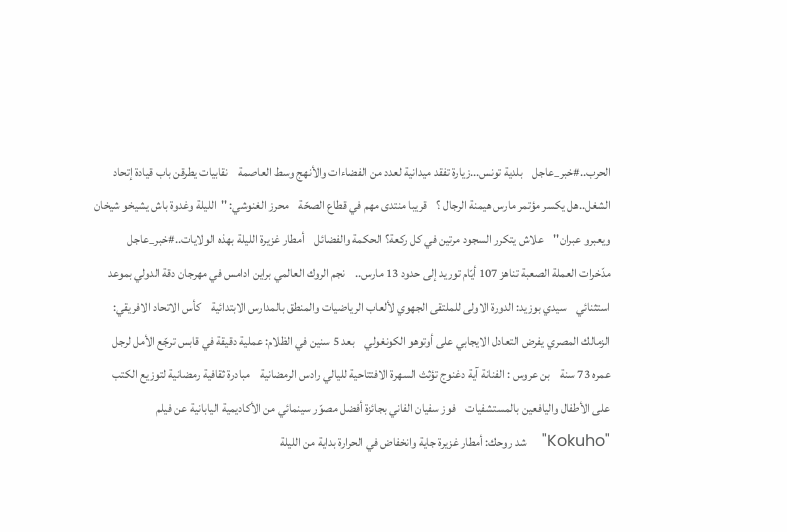الحرب..#خبر_عاجل    بلدية تونس...زيارة تفقد ميدانية لعدد من الفضاءات والأنهج وسط العاصمة    نقابيات يطرقن باب قيادة إتحاد الشغل..هل يكسر مؤتمر مارس هيمنة الرجال ؟    قريبا منتدى مهم في قطاع الصحّة    محرز الغنوشي: ''الليلة وغدوة باش يشيخو شيخان ويعبرو عبران''    علاش يتكرر السجود مرتين في كل ركعة؟ الحكمة والفضائل    أمطار غزيرة الليلة بهذه الولايات..#خبر_عاجل    مدّخرات العملة الصعبة تناهز 107 أيّام توريد إلى حدود 13 مارس..    نجم الروك العالمي براين ادامس في مهرجان دقة الدولي بموعد استثنائي    سيدي بوزيد: الدورة الاولى للملتقى الجهوي لألعاب الرياضيات والمنطق بالمدارس الابتدائية    كأس الاتحاد الافريقي: الزمالك المصري يفرض التعادل الايجابي على أوتوهو الكونغولي    بعد 5 سنين في الظلام: عملية دقيقة في قابس ترجّع الأمل لرجل عمره 73 سنة    بن عروس : الفنانة آية دغنوج تؤثث السهرة الافتتاحية لليالي رادس الرمضانية    مبادرة ثقافية رمضانية لتوزيع الكتب على الأطفال واليافعين بالمستشفيات    فوز سفيان الفاني بجائزة أفضل مصوّر سينمائي من الأكاديمية اليابانية عن فيلم "Kokuho"    شد روحك: أمطار غزيرة جاية وانخفاض في الحرارة بداية من الليلة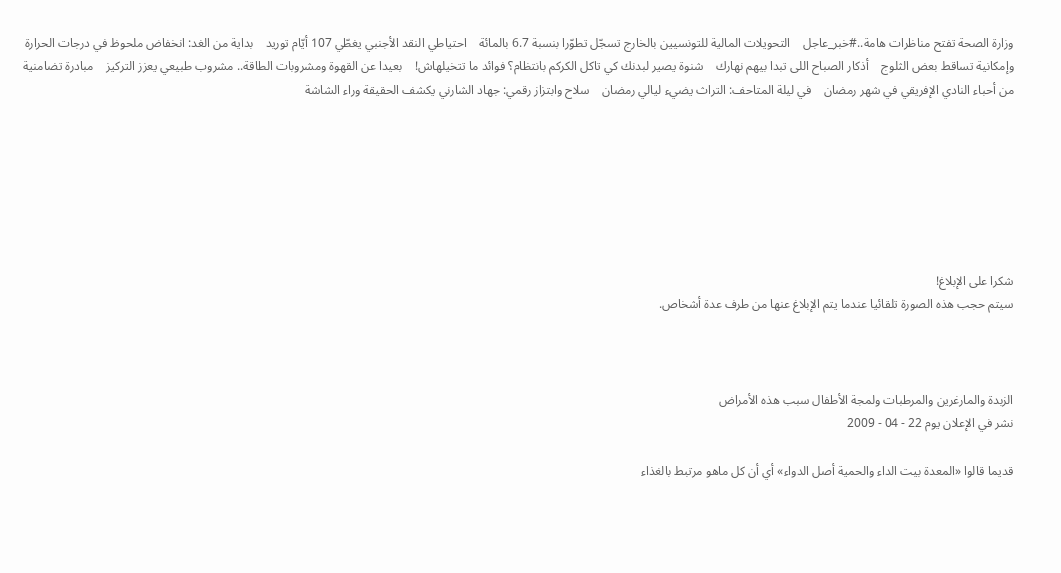وزارة الصحة تفتح مناظرات هامة..#خبر_عاجل    التحويلات المالية للتونسيين بالخارج تسجّل تطوّرا بنسبة 6.7 بالمائة    احتياطي النقد الأجنبي يغطّي 107 أيّام توريد    بداية من الغد: انخفاض ملحوظ في درجات الحرارة وإمكانية تساقط بعض الثلوج    أذكار الصباح اللى تبدا بيهم نهارك    شنوة يصير لبدنك كي تاكل الكركم بانتظام؟ فوائد ما تتخيلهاش!    بعيدا عن القهوة ومشروبات الطاقة.. مشروب طبيعي يعزز التركيز    مبادرة تضامنية من أحباء النادي الإفريقي في شهر رمضان    في ليلة المتاحف: التراث يضيء ليالي رمضان    سلاح وابتزاز رقمي: جهاد الشارني يكشف الحقيقة وراء الشاشة







شكرا على الإبلاغ!
سيتم حجب هذه الصورة تلقائيا عندما يتم الإبلاغ عنها من طرف عدة أشخاص.



الزبدة والمارغرين والمرطبات ولمجة الأطفال سبب هذه الأمراض
نشر في الإعلان يوم 22 - 04 - 2009

قديما قالوا «المعدة بيت الداء والحمية أصل الدواء» أي أن كل ماهو مرتبط بالغذاء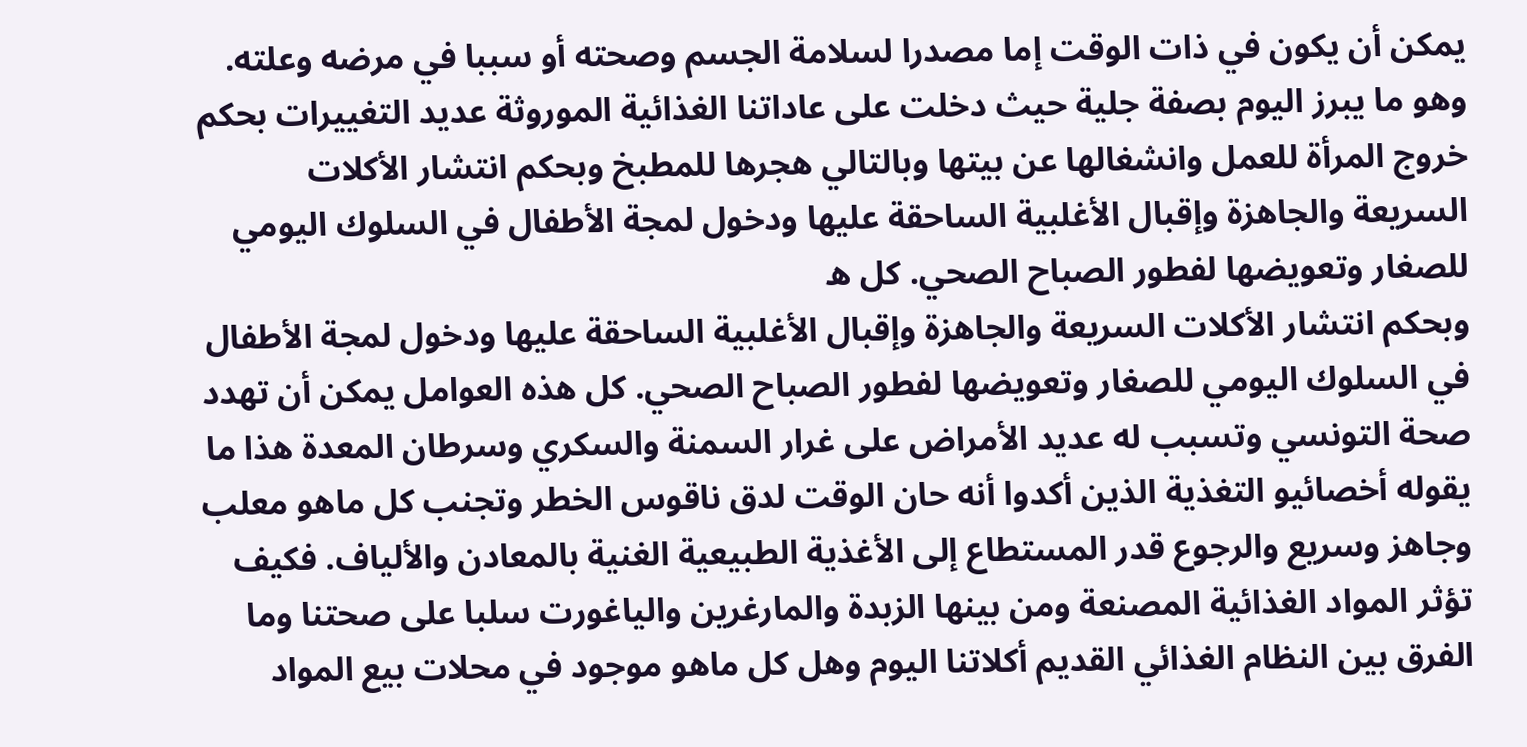يمكن أن يكون في ذات الوقت إما مصدرا لسلامة الجسم وصحته أو سببا في مرضه وعلته. وهو ما يبرز اليوم بصفة جلية حيث دخلت على عاداتنا الغذائية الموروثة عديد التغييرات بحكم خروج المرأة للعمل وانشغالها عن بيتها وبالتالي هجرها للمطبخ وبحكم انتشار الأكلات السريعة والجاهزة وإقبال الأغلبية الساحقة عليها ودخول لمجة الأطفال في السلوك اليومي للصغار وتعويضها لفطور الصباح الصحي. كل ه
وبحكم انتشار الأكلات السريعة والجاهزة وإقبال الأغلبية الساحقة عليها ودخول لمجة الأطفال في السلوك اليومي للصغار وتعويضها لفطور الصباح الصحي. كل هذه العوامل يمكن أن تهدد صحة التونسي وتسبب له عديد الأمراض على غرار السمنة والسكري وسرطان المعدة هذا ما يقوله أخصائيو التغذية الذين أكدوا أنه حان الوقت لدق ناقوس الخطر وتجنب كل ماهو معلب وجاهز وسريع والرجوع قدر المستطاع إلى الأغذية الطبيعية الغنية بالمعادن والألياف. فكيف تؤثر المواد الغذائية المصنعة ومن بينها الزبدة والمارغرين والياغورت سلبا على صحتنا وما الفرق بين النظام الغذائي القديم أكلاتنا اليوم وهل كل ماهو موجود في محلات بيع المواد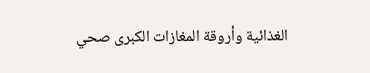الغذائية وأروقة المغازات الكبرى صحي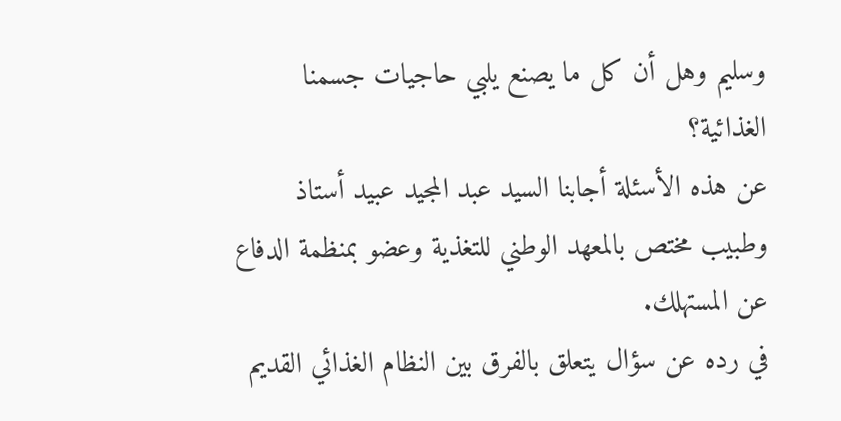وسليم وهل أن كل ما يصنع يلبي حاجيات جسمنا الغذائية؟
عن هذه الأسئلة أجابنا السيد عبد المجيد عبيد أستاذ وطبيب مختص بالمعهد الوطني للتغذية وعضو بمنظمة الدفاع عن المستهلك.
في رده عن سؤال يتعلق بالفرق بين النظام الغذائي القديم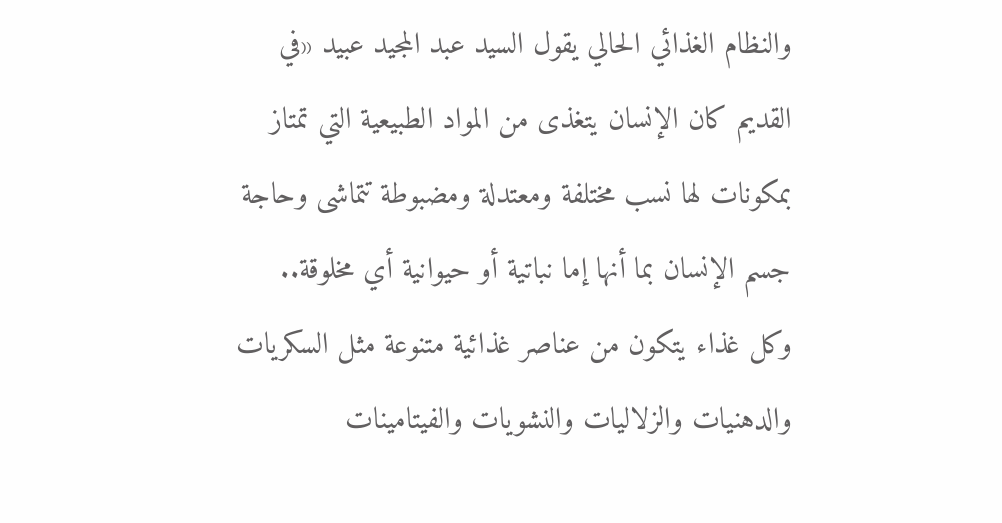والنظام الغذائي الحالي يقول السيد عبد المجيد عبيد «في القديم كان الإنسان يتغذى من المواد الطبيعية التي تمتاز بمكونات لها نسب مختلفة ومعتدلة ومضبوطة تتماشى وحاجة جسم الإنسان بما أنها إما نباتية أو حيوانية أي مخلوقة.. وكل غذاء يتكون من عناصر غذائية متنوعة مثل السكريات والدهنيات والزلاليات والنشويات والفيتامينات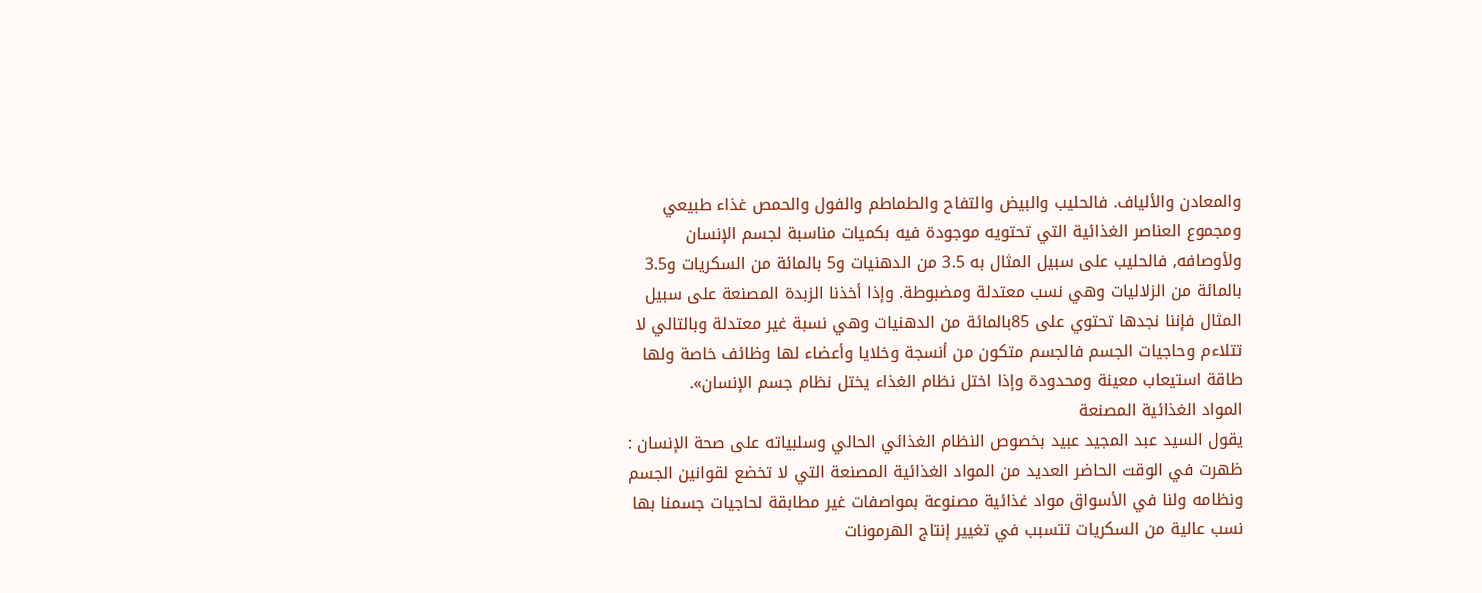والمعادن والألياف. فالحليب والبيض والتفاح والطماطم والفول والحمص غذاء طبيعي ومجموع العناصر الغذائية التي تحتويه موجودة فيه بكميات مناسبة لجسم الإنسان ولأوصافه, فالحليب على سبيل المثال به 3.5 من الدهنيات و5 بالمائة من السكريات و3.5 بالمائة من الزلاليات وهي نسب معتدلة ومضبوطة. وإذا أخذنا الزبدة المصنعة على سبيل المثال فإننا نجدها تحتوي على 85بالمائة من الدهنيات وهي نسبة غير معتدلة وبالتالي لا تتلاءم وحاجيات الجسم فالجسم متكون من أنسجة وخلايا وأعضاء لها وظائف خاصة ولها طاقة استيعاب معينة ومحدودة وإذا اختل نظام الغذاء يختل نظام جسم الإنسان».
المواد الغذائية المصنعة
يقول السيد عبد المجيد عبيد بخصوص النظام الغذائي الحالي وسلبياته على صحة الإنسان : ظهرت في الوقت الحاضر العديد من المواد الغذائية المصنعة التي لا تخضع لقوانين الجسم ونظامه ولنا في الأسواق مواد غذائية مصنوعة بمواصفات غير مطابقة لحاجيات جسمنا بها نسب عالية من السكريات تتسبب في تغيير إنتاج الهرمونات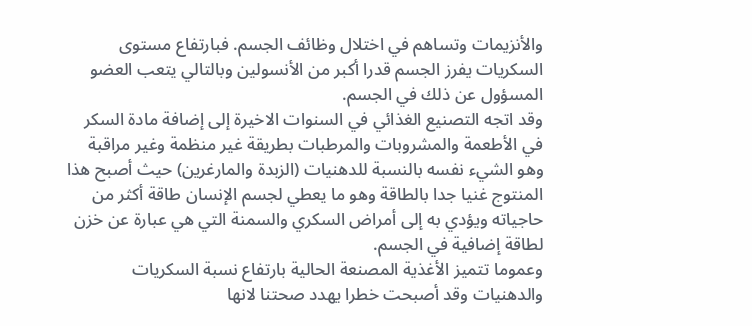والأنزيمات وتساهم في اختلال وظائف الجسم. فبارتفاع مستوى السكريات يفرز الجسم قدرا أكبر من الأنسولين وبالتالي يتعب العضو المسؤول عن ذلك في الجسم.
وقد اتجه التصنيع الغذائي في السنوات الاخيرة إلى إضافة مادة السكر في الأطعمة والمشروبات والمرطبات بطريقة غير منظمة وغير مراقبة وهو الشيء نفسه بالنسبة للدهنيات (الزبدة والمارغرين) حيث أصبح هذا المنتوج غنيا جدا بالطاقة وهو ما يعطي لجسم الإنسان طاقة أكثر من حاجياته ويؤدي به إلى أمراض السكري والسمنة التي هي عبارة عن خزن لطاقة إضافية في الجسم.
وعموما تتميز الأغذية المصنعة الحالية بارتفاع نسبة السكريات والدهنيات وقد أصبحت خطرا يهدد صحتنا لانها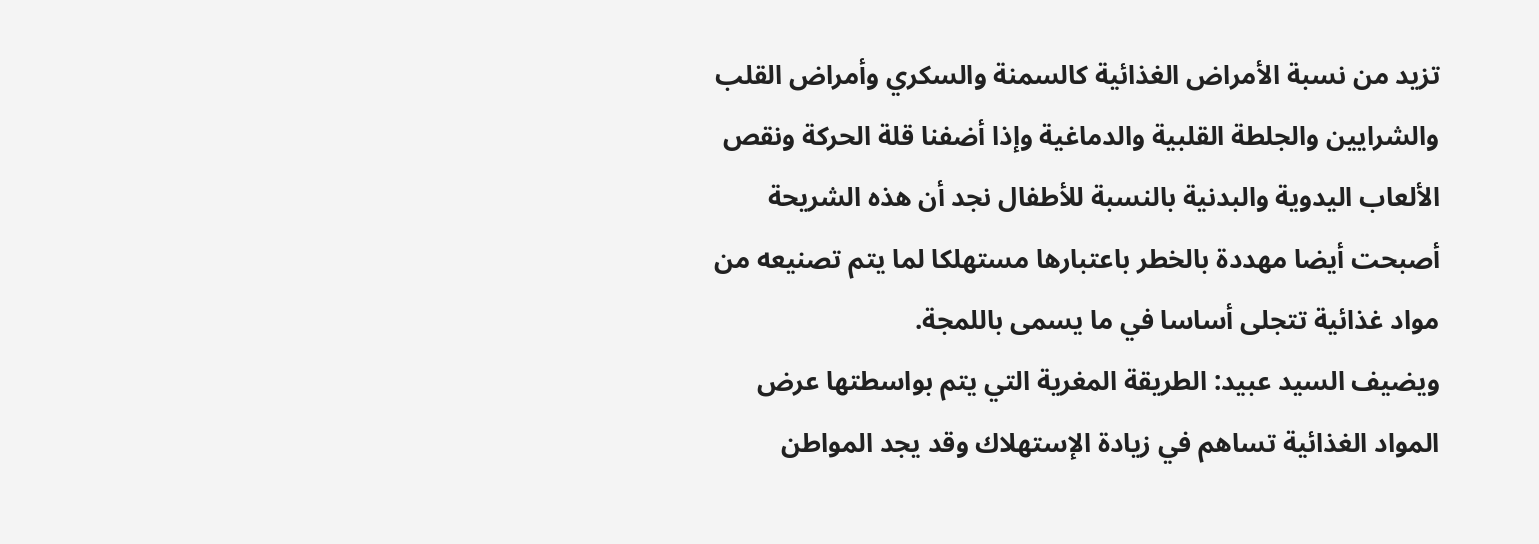تزيد من نسبة الأمراض الغذائية كالسمنة والسكري وأمراض القلب والشرايين والجلطة القلبية والدماغية وإذا أضفنا قلة الحركة ونقص الألعاب اليدوية والبدنية بالنسبة للأطفال نجد أن هذه الشريحة أصبحت أيضا مهددة بالخطر باعتبارها مستهلكا لما يتم تصنيعه من مواد غذائية تتجلى أساسا في ما يسمى باللمجة.
ويضيف السيد عبيد: الطريقة المغرية التي يتم بواسطتها عرض المواد الغذائية تساهم في زيادة الإستهلاك وقد يجد المواطن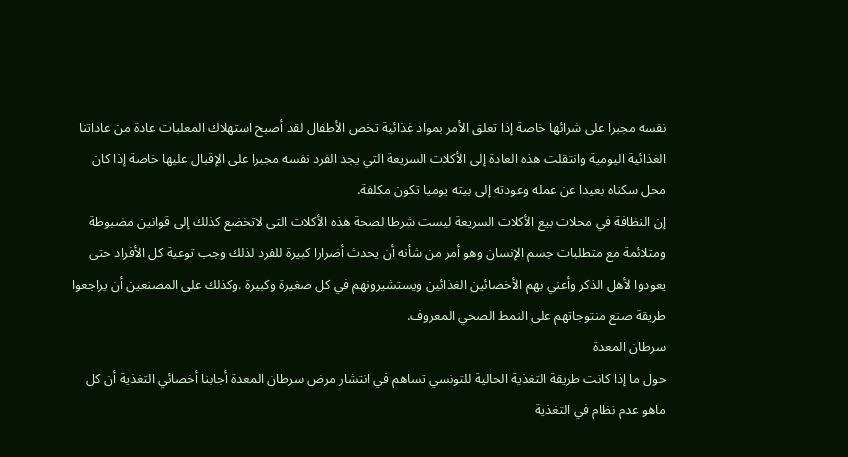نفسه مجبرا على شرائها خاصة إذا تعلق الأمر بمواد غذائية تخص الأطفال لقد أصبح استهلاك المعلبات عادة من عاداتنا الغذائية اليومية وانتقلت هذه العادة إلى الأكلات السريعة التي يجد الفرد نفسه مجبرا على الإقبال عليها خاصة إذا كان محل سكناه بعيدا عن عمله وعودته إلى بيته يوميا تكون مكلفة.
إن النظافة في محلات بيع الأكلات السريعة ليست شرطا لصحة هذه الأكلات التى لاتخضع كذلك إلى قوانين مضبوطة ومتلائمة مع متطلبات جسم الإنسان وهو أمر من شأنه أن يحدث أضرارا كبيرة للفرد لذلك وجب توعية كل الأفراد حتى يعودوا لأهل الذكر وأعني بهم الأخصائين الغذائين ويستشيرونهم في كل صغيرة وكبيرة .وكذلك على المصنعين أن يراجعوا طريقة صنع منتوجاتهم على النمط الصحي المعروف.
سرطان المعدة
حول ما إذا كانت طريقة التغذية الحالية للتونسي تساهم في انتشار مرض سرطان المعدة أجابنا أخصائي التغذية أن كل ماهو عدم نظام في التغذية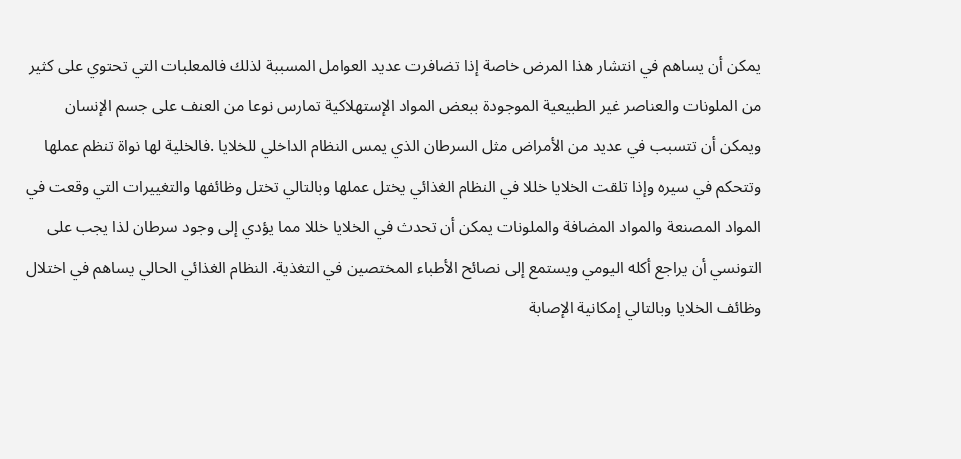يمكن أن يساهم في انتشار هذا المرض خاصة إذا تضافرت عديد العوامل المسببة لذلك فالمعلبات التي تحتوي على كثير من الملونات والعناصر غير الطبيعية الموجودة ببعض المواد الإستهلاكية تمارس نوعا من العنف على جسم الإنسان ويمكن أن تتسبب في عديد من الأمراض مثل السرطان الذي يمس النظام الداخلي للخلايا .فالخلية لها نواة تنظم عملها وتتحكم في سيره وإذا تلقت الخلايا خللا في النظام الغذائي يختل عملها وبالتالي تختل وظائفها والتغييرات التي وقعت في المواد المصنعة والمواد المضافة والملونات يمكن أن تحدث في الخلايا خللا مما يؤدي إلى وجود سرطان لذا يجب على التونسي أن يراجع أكله اليومي ويستمع إلى نصائح الأطباء المختصين في التغذية. النظام الغذائي الحالي يساهم في اختلال وظائف الخلايا وبالتالي إمكانية الإصابة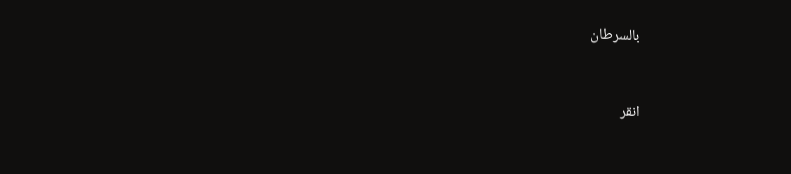بالسرطان


انقر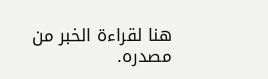هنا لقراءة الخبر من مصدره.